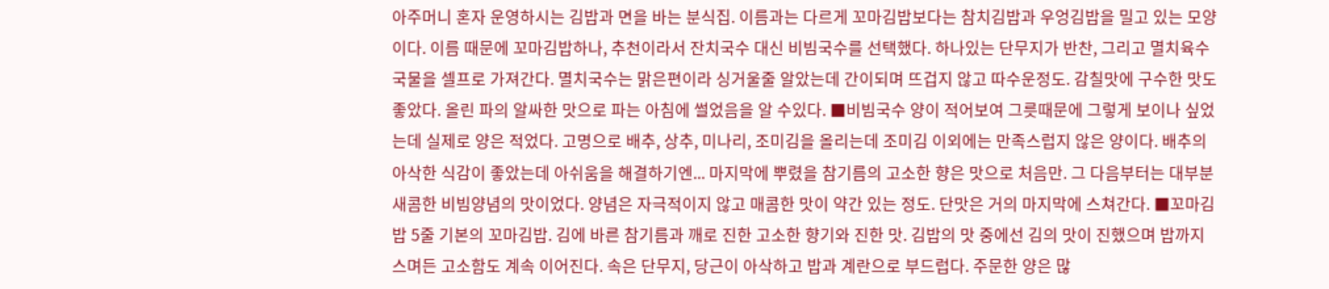아주머니 혼자 운영하시는 김밥과 면을 바는 분식집. 이름과는 다르게 꼬마김밥보다는 참치김밥과 우엉김밥을 밀고 있는 모양이다. 이름 때문에 꼬마김밥하나, 추천이라서 잔치국수 대신 비빔국수를 선택했다. 하나있는 단무지가 반찬, 그리고 멸치육수 국물을 셀프로 가져간다. 멸치국수는 맑은편이라 싱거울줄 알았는데 간이되며 뜨겁지 않고 따수운정도. 감칠맛에 구수한 맛도 좋았다. 올린 파의 알싸한 맛으로 파는 아침에 썰었음을 알 수있다. ■비빔국수 양이 적어보여 그릇때문에 그렇게 보이나 싶었는데 실제로 양은 적었다. 고명으로 배추, 상추, 미나리, 조미김을 올리는데 조미김 이외에는 만족스럽지 않은 양이다. 배추의 아삭한 식감이 좋았는데 아쉬움을 해결하기엔... 마지막에 뿌렸을 참기름의 고소한 향은 맛으로 처음만. 그 다음부터는 대부분 새콤한 비빔양념의 맛이었다. 양념은 자극적이지 않고 매콤한 맛이 약간 있는 정도. 단맛은 거의 마지막에 스쳐간다. ■꼬마김밥 5줄 기본의 꼬마김밥. 김에 바른 참기름과 깨로 진한 고소한 향기와 진한 맛. 김밥의 맛 중에선 김의 맛이 진했으며 밥까지 스며든 고소함도 계속 이어진다. 속은 단무지, 당근이 아삭하고 밥과 계란으로 부드럽다. 주문한 양은 많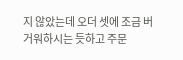지 않았는데 오더 셋에 조금 버거워하시는 듯하고 주문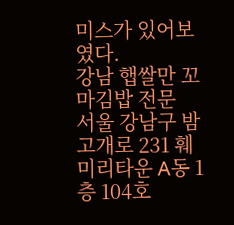미스가 있어보였다.
강남 햅쌀만 꼬마김밥 전문
서울 강남구 밤고개로 231 훼미리타운 A동 1층 104호